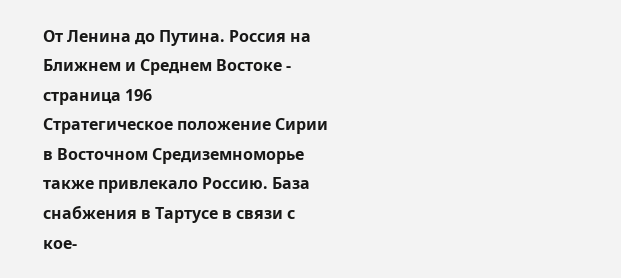От Ленина до Путина. Россия на Ближнем и Среднем Востоке - страница 196
Стратегическое положение Сирии в Восточном Средиземноморье также привлекало Россию. База снабжения в Тартусе в связи с кое-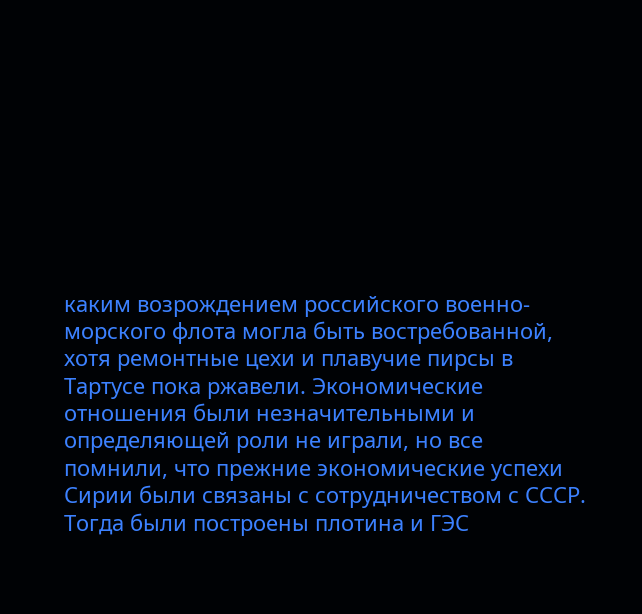каким возрождением российского военно-морского флота могла быть востребованной, хотя ремонтные цехи и плавучие пирсы в Тартусе пока ржавели. Экономические отношения были незначительными и определяющей роли не играли, но все помнили, что прежние экономические успехи Сирии были связаны с сотрудничеством с СССР. Тогда были построены плотина и ГЭС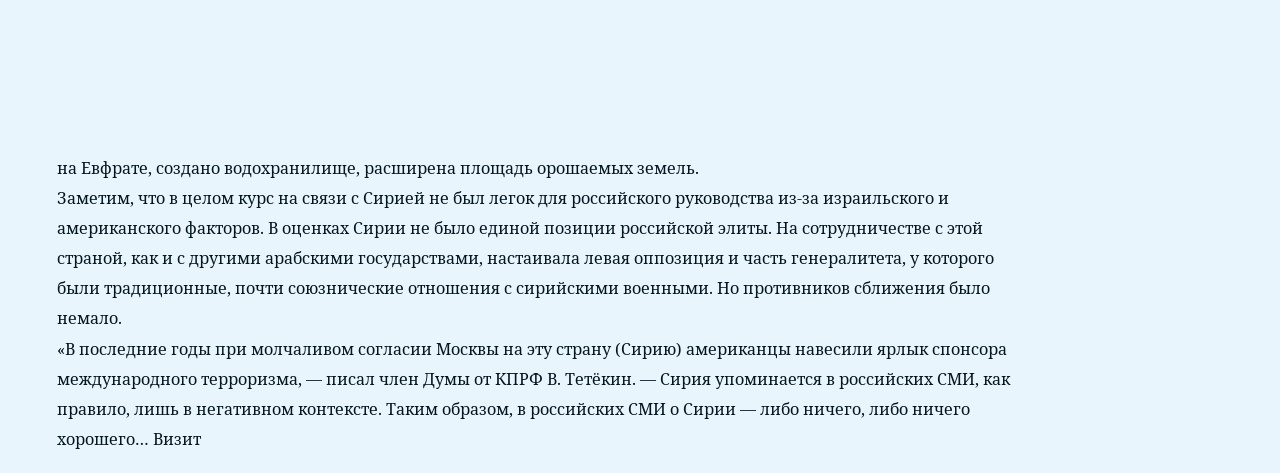на Евфрате, создано водохранилище, расширена площадь орошаемых земель.
Заметим, что в целом курс на связи с Сирией не был легок для российского руководства из-за израильского и американского факторов. В оценках Сирии не было единой позиции российской элиты. На сотрудничестве с этой страной, как и с другими арабскими государствами, настаивала левая оппозиция и часть генералитета, у которого были традиционные, почти союзнические отношения с сирийскими военными. Но противников сближения было немало.
«В последние годы при молчаливом согласии Москвы на эту страну (Сирию) американцы навесили ярлык спонсора международного терроризма, — писал член Думы от КПРФ В. Тетёкин. — Сирия упоминается в российских СМИ, как правило, лишь в негативном контексте. Таким образом, в российских СМИ о Сирии — либо ничего, либо ничего хорошего… Визит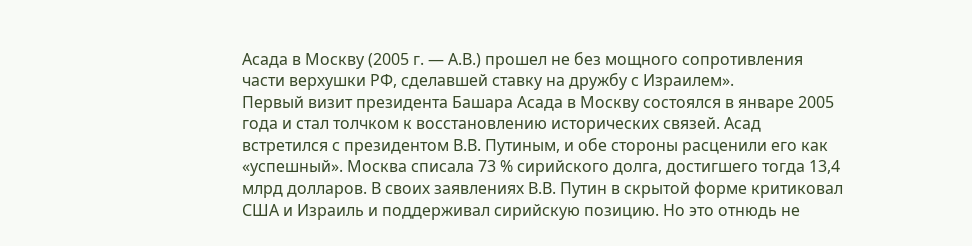Асада в Москву (2005 г. — А.В.) прошел не без мощного сопротивления части верхушки РФ, сделавшей ставку на дружбу с Израилем».
Первый визит президента Башара Асада в Москву состоялся в январе 2005 года и стал толчком к восстановлению исторических связей. Асад встретился с президентом В.В. Путиным, и обе стороны расценили его как «успешный». Москва списала 73 % сирийского долга, достигшего тогда 13,4 млрд долларов. В своих заявлениях В.В. Путин в скрытой форме критиковал США и Израиль и поддерживал сирийскую позицию. Но это отнюдь не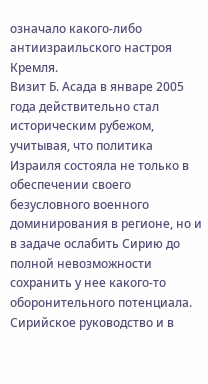означало какого-либо антиизраильского настроя Кремля.
Визит Б. Асада в январе 2005 года действительно стал историческим рубежом, учитывая, что политика Израиля состояла не только в обеспечении своего безусловного военного доминирования в регионе, но и в задаче ослабить Сирию до полной невозможности сохранить у нее какого-то оборонительного потенциала. Сирийское руководство и в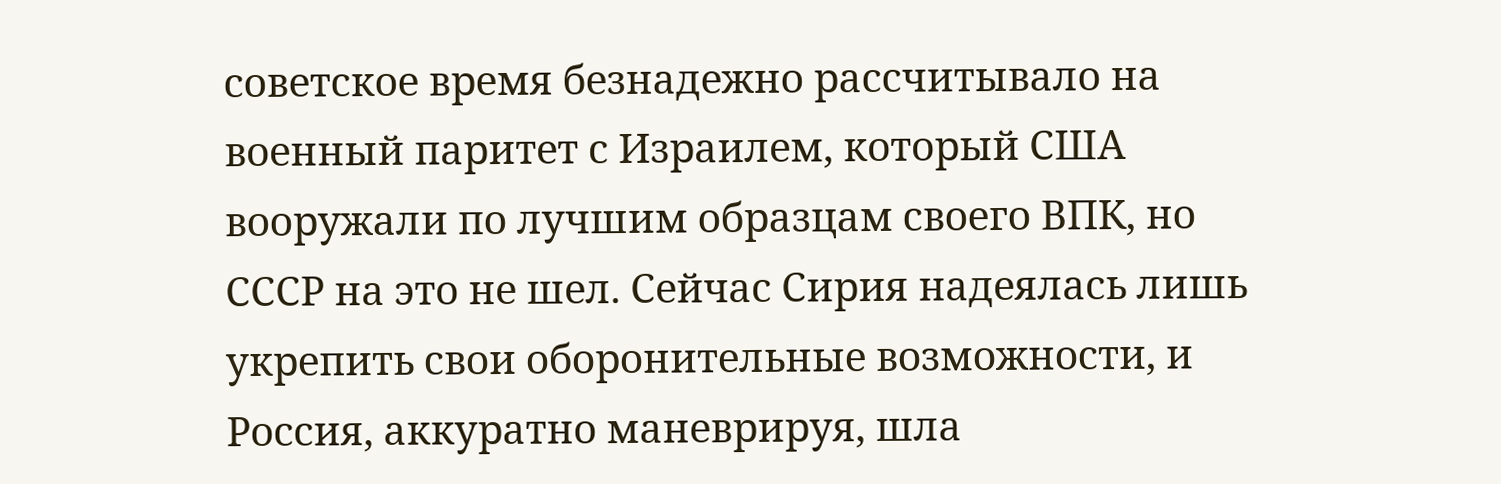советское время безнадежно рассчитывало на военный паритет с Израилем, который США вооружали по лучшим образцам своего ВПК, но СССР на это не шел. Сейчас Сирия надеялась лишь укрепить свои оборонительные возможности, и Россия, аккуратно маневрируя, шла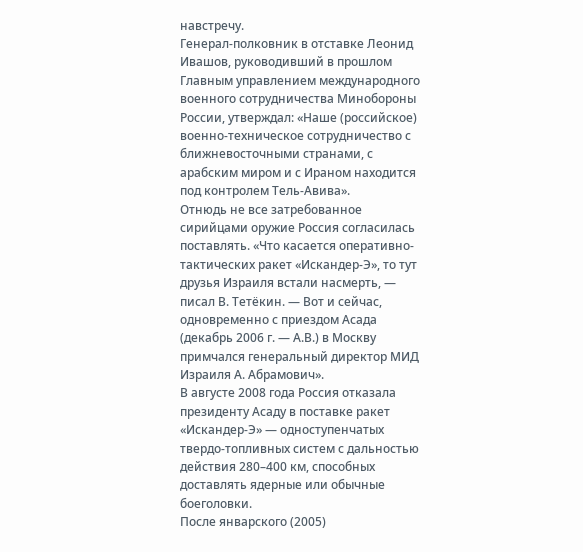навстречу.
Генерал-полковник в отставке Леонид Ивашов, руководивший в прошлом Главным управлением международного военного сотрудничества Минобороны России, утверждал: «Наше (российское) военно-техническое сотрудничество с ближневосточными странами, с арабским миром и с Ираном находится под контролем Тель-Авива».
Отнюдь не все затребованное сирийцами оружие Россия согласилась поставлять. «Что касается оперативно-тактических ракет «Искандер-Э», то тут друзья Израиля встали насмерть, — писал В. Тетёкин. — Вот и сейчас, одновременно с приездом Асада (декабрь 2006 г. — А.В.) в Москву примчался генеральный директор МИД Израиля А. Абрамович».
В августе 2008 года Россия отказала президенту Асаду в поставке ракет «Искандер-Э» — одноступенчатых твердо-топливных систем с дальностью действия 280–400 км, способных доставлять ядерные или обычные боеголовки.
После январского (2005)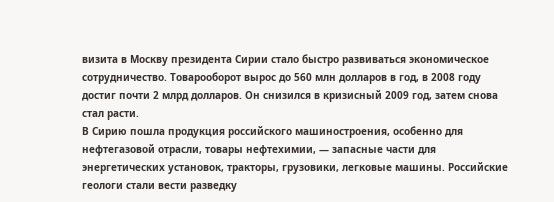визита в Москву президента Сирии стало быстро развиваться экономическое сотрудничество. Товарооборот вырос до 560 млн долларов в год, в 2008 году достиг почти 2 млрд долларов. Он снизился в кризисный 2009 год, затем снова стал расти.
В Сирию пошла продукция российского машиностроения, особенно для нефтегазовой отрасли, товары нефтехимии, — запасные части для энергетических установок, тракторы, грузовики, легковые машины. Российские геологи стали вести разведку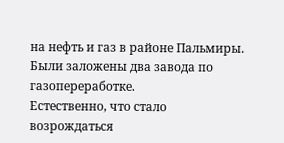на нефть и газ в районе Пальмиры. Были заложены два завода по газопереработке.
Естественно, что стало возрождаться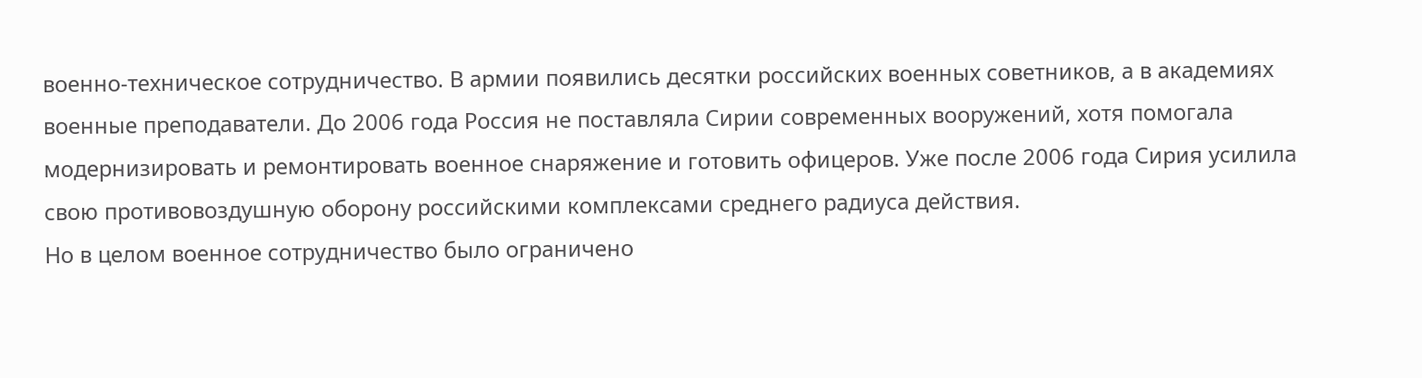военно-техническое сотрудничество. В армии появились десятки российских военных советников, а в академиях военные преподаватели. До 2006 года Россия не поставляла Сирии современных вооружений, хотя помогала модернизировать и ремонтировать военное снаряжение и готовить офицеров. Уже после 2006 года Сирия усилила свою противовоздушную оборону российскими комплексами среднего радиуса действия.
Но в целом военное сотрудничество было ограничено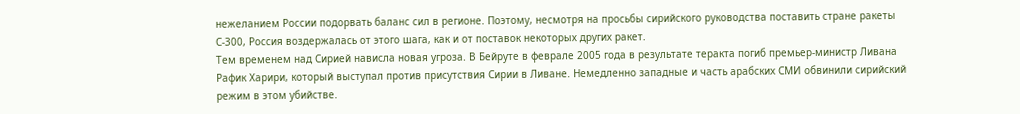нежеланием России подорвать баланс сил в регионе. Поэтому, несмотря на просьбы сирийского руководства поставить стране ракеты С-300, Россия воздержалась от этого шага, как и от поставок некоторых других ракет.
Тем временем над Сирией нависла новая угроза. В Бейруте в феврале 2005 года в результате теракта погиб премьер-министр Ливана Рафик Харири, который выступал против присутствия Сирии в Ливане. Немедленно западные и часть арабских СМИ обвинили сирийский режим в этом убийстве.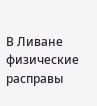В Ливане физические расправы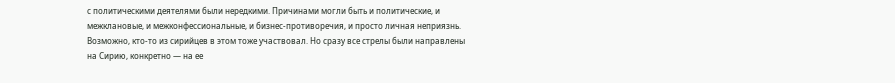с политическими деятелями были нередкими. Причинами могли быть и политические, и межклановые, и межконфессиональные, и бизнес-противоречия, и просто личная неприязнь. Возможно, кто-то из сирийцев в этом тоже участвовал. Но сразу все стрелы были направлены на Сирию, конкретно — на ее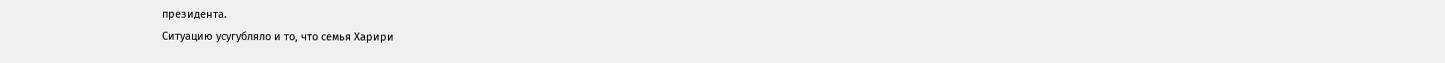президента.
Ситуацию усугубляло и то, что семья Харири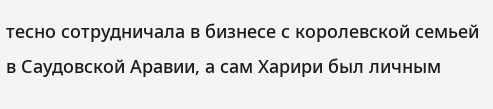тесно сотрудничала в бизнесе с королевской семьей в Саудовской Аравии, а сам Харири был личным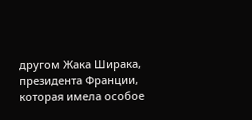другом Жака Ширака, президента Франции, которая имела особое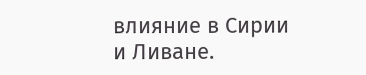влияние в Сирии и Ливане.